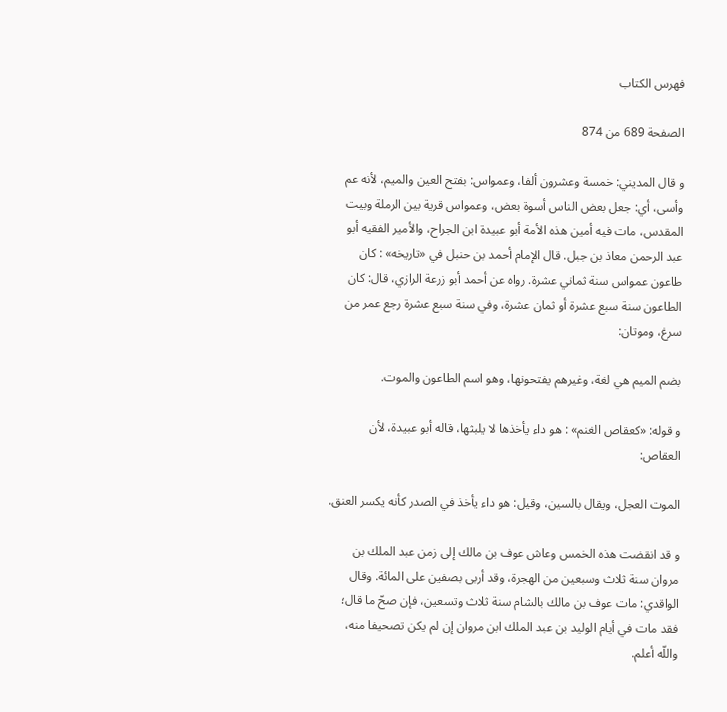فهرس الكتاب

الصفحة 689 من 874

و قال المديني: خمسة وعشرون ألفا، وعمواس: بفتح العين والميم، لأنه عم وأسى، أي: جعل بعض الناس أسوة بعض، وعمواس قرية بين الرملة وبيت المقدس، مات فيه أمين هذه الأمة أبو عبيدة ابن الجراح، والأمير الفقيه أبو عبد الرحمن معاذ بن جبل. قال الإمام أحمد بن حنبل في «تاريخه» : كان طاعون عمواس سنة ثماني عشرة. رواه عن أحمد أبو زرعة الرازي، قال: كان الطاعون سنة سبع عشرة أو ثمان عشرة، وفي سنة سبع عشرة رجع عمر من سرغ، وموتان:

بضم الميم هي لغة، وغيرهم يفتحونها، وهو اسم الطاعون والموت.

و قوله: «كعقاص الغنم» : هو داء يأخذها لا يلبثها، قاله أبو عبيدة، لأن العقاص:

الموت العجل، ويقال بالسين، وقيل: هو داء يأخذ في الصدر كأنه يكسر العنق.

و قد انقضت هذه الخمس وعاش عوف بن مالك إلى زمن عبد الملك بن مروان سنة ثلاث وسبعين من الهجرة، وقد أربى بصفين على المائة. وقال الواقدي: مات عوف بن مالك بالشام سنة ثلاث وتسعين، فإن صحّ ما قال؛ فقد مات في أيام الوليد بن عبد الملك ابن مروان إن لم يكن تصحيفا منه، واللّه أعلم.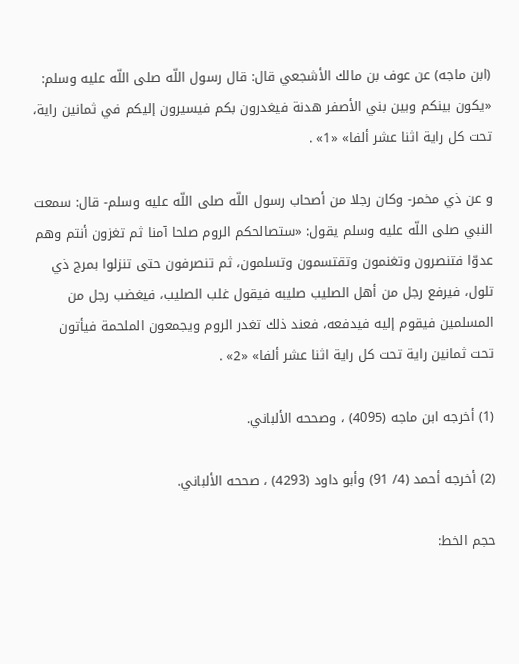(ابن ماجه) عن عوف بن مالك الأشجعي قال: قال رسول اللّه صلى اللّه عليه وسلم: «يكون بينكم وبين بني الأصفر هدنة فيغدرون بكم فيسيرون إليكم في ثمانين راية، تحت كل راية اثنا عشر ألفا» «1» .

و عن ذي مخمر- وكان رجلا من أصحاب رسول اللّه صلى اللّه عليه وسلم- قال: سمعت النبي صلى اللّه عليه وسلم يقول: «ستصالحكم الروم صلحا آمنا ثم تغزون أنتم وهم عدوّا فتنصرون وتغنمون وتقتسمون وتسلمون، ثم تنصرفون حتى تنزلوا بمرج ذي تلول، فيرفع رجل من أهل الصليب صليبه فيقول غلب الصليب، فيغضب رجل من المسلمين فيقوم إليه فيدفعه، فعند ذلك تغدر الروم ويجمعون الملحمة فيأتون تحت ثمانين راية تحت كل راية اثنا عشر ألفا» «2» .

(1) أخرجه ابن ماجه (4095) ، وصححه الألباني.

(2) أخرجه أحمد (4/ 91) وأبو داود (4293) ، صححه الألباني.

حجم الخط: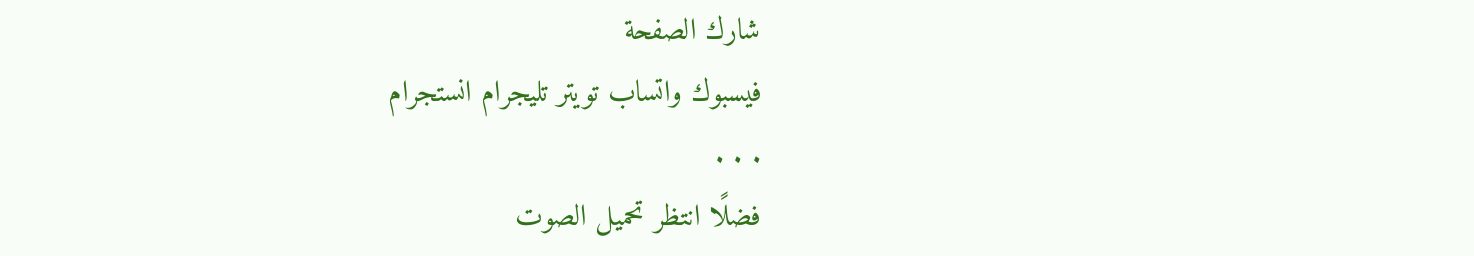شارك الصفحة
فيسبوك واتساب تويتر تليجرام انستجرام
. . .
فضلًا انتظر تحميل الصوت